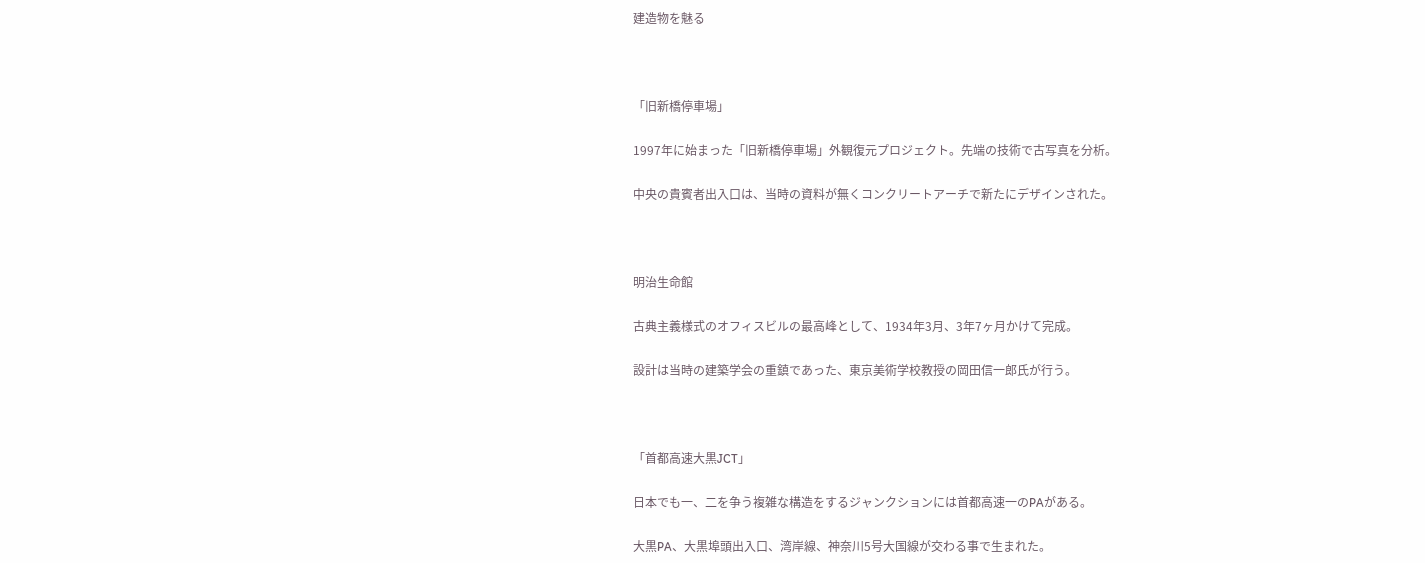建造物を魅る



「旧新橋停車場」

1997年に始まった「旧新橋停車場」外観復元プロジェクト。先端の技術で古写真を分析。

中央の貴賓者出入口は、当時の資料が無くコンクリートアーチで新たにデザインされた。



明治生命館

古典主義様式のオフィスビルの最高峰として、1934年3月、3年7ヶ月かけて完成。

設計は当時の建築学会の重鎮であった、東京美術学校教授の岡田信一郎氏が行う。



「首都高速大黒JCT」

日本でも一、二を争う複雑な構造をするジャンクションには首都高速一のPAがある。

大黒PA、大黒埠頭出入口、湾岸線、神奈川5号大国線が交わる事で生まれた。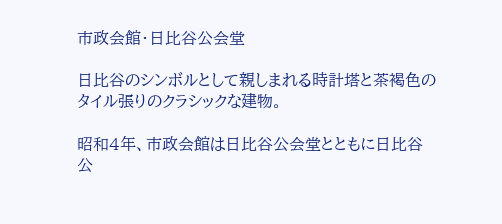市政会館・日比谷公会堂

日比谷のシンボルとして親しまれる時計塔と茶褐色のタイル張りのクラシックな建物。

昭和4年、市政会館は日比谷公会堂とともに日比谷公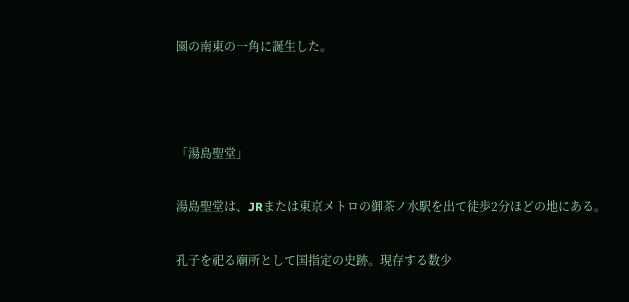園の南東の一角に誕生した。



「湯島聖堂」

湯島聖堂は、JRまたは東京メトロの御茶ノ水駅を出て徒歩2分ほどの地にある。

孔子を祀る廟所として国指定の史跡。現存する数少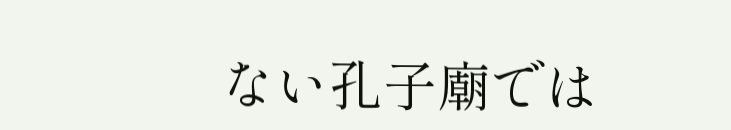ない孔子廟では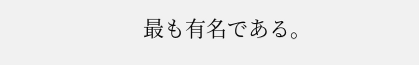最も有名である。